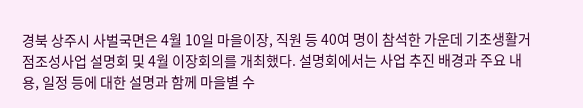경북 상주시 사벌국면은 4월 10일 마을이장, 직원 등 40여 명이 참석한 가운데 기초생활거점조성사업 설명회 및 4월 이장회의를 개최했다. 설명회에서는 사업 추진 배경과 주요 내용, 일정 등에 대한 설명과 함께 마을별 수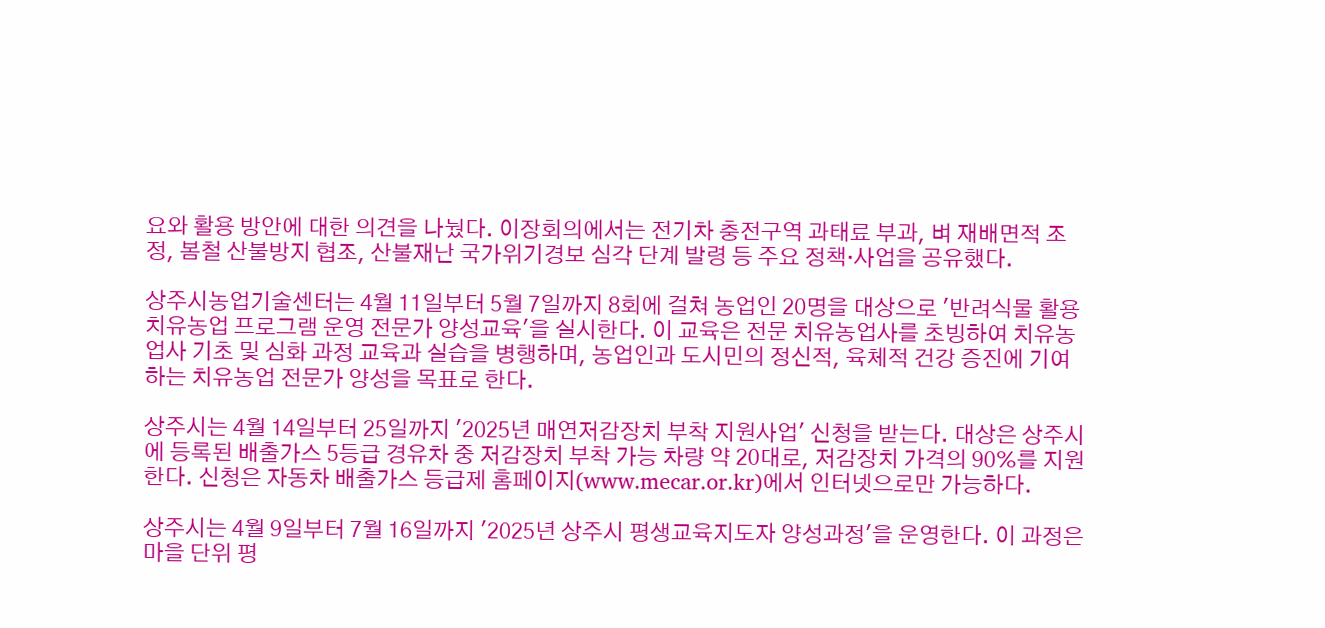요와 활용 방안에 대한 의견을 나눴다. 이장회의에서는 전기차 충전구역 과태료 부과, 벼 재배면적 조정, 봄철 산불방지 협조, 산불재난 국가위기경보 심각 단계 발령 등 주요 정책·사업을 공유했다.

상주시농업기술센터는 4월 11일부터 5월 7일까지 8회에 걸쳐 농업인 20명을 대상으로 '반려식물 활용 치유농업 프로그램 운영 전문가 양성교육'을 실시한다. 이 교육은 전문 치유농업사를 초빙하여 치유농업사 기초 및 심화 과정 교육과 실습을 병행하며, 농업인과 도시민의 정신적, 육체적 건강 증진에 기여하는 치유농업 전문가 양성을 목표로 한다.

상주시는 4월 14일부터 25일까지 '2025년 매연저감장치 부착 지원사업' 신청을 받는다. 대상은 상주시에 등록된 배출가스 5등급 경유차 중 저감장치 부착 가능 차량 약 20대로, 저감장치 가격의 90%를 지원한다. 신청은 자동차 배출가스 등급제 홈페이지(www.mecar.or.kr)에서 인터넷으로만 가능하다.

상주시는 4월 9일부터 7월 16일까지 '2025년 상주시 평생교육지도자 양성과정'을 운영한다. 이 과정은 마을 단위 평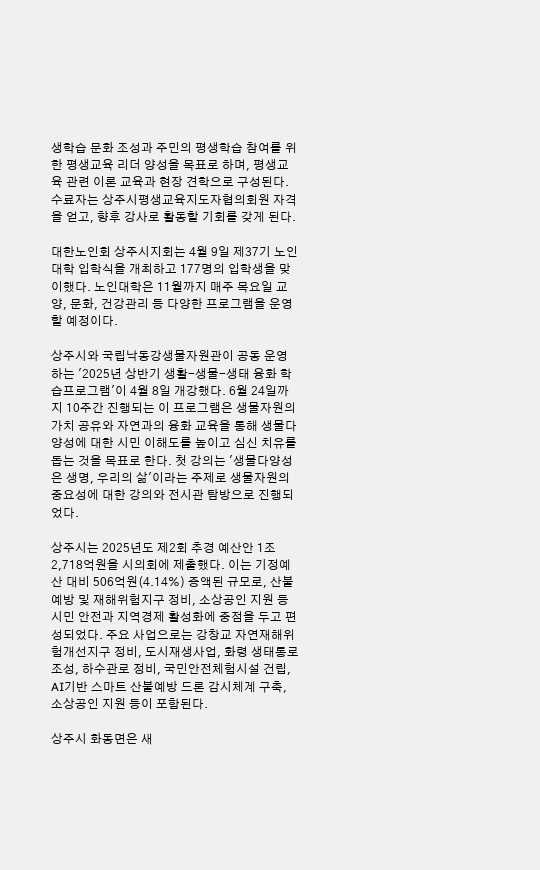생학습 문화 조성과 주민의 평생학습 참여를 위한 평생교육 리더 양성을 목표로 하며, 평생교육 관련 이론 교육과 현장 견학으로 구성된다. 수료자는 상주시평생교육지도자협의회원 자격을 얻고, 향후 강사로 활동할 기회를 갖게 된다.

대한노인회 상주시지회는 4월 9일 제37기 노인대학 입학식을 개최하고 177명의 입학생을 맞이했다. 노인대학은 11월까지 매주 목요일 교양, 문화, 건강관리 등 다양한 프로그램을 운영할 예정이다.

상주시와 국립낙동강생물자원관이 공동 운영하는 '2025년 상반기 생활-생물-생태 융화 학습프로그램'이 4월 8일 개강했다. 6월 24일까지 10주간 진행되는 이 프로그램은 생물자원의 가치 공유와 자연과의 융화 교육을 통해 생물다양성에 대한 시민 이해도를 높이고 심신 치유를 돕는 것을 목표로 한다. 첫 강의는 '생물다양성은 생명, 우리의 삶'이라는 주제로 생물자원의 중요성에 대한 강의와 전시관 탐방으로 진행되었다.

상주시는 2025년도 제2회 추경 예산안 1조 2,718억원을 시의회에 제출했다. 이는 기정예산 대비 506억원(4.14%) 증액된 규모로, 산불 예방 및 재해위험지구 정비, 소상공인 지원 등 시민 안전과 지역경제 활성화에 중점을 두고 편성되었다. 주요 사업으로는 강창교 자연재해위험개선지구 정비, 도시재생사업, 화령 생태통로 조성, 하수관로 정비, 국민안전체험시설 건립, AI기반 스마트 산불예방 드론 감시체계 구축, 소상공인 지원 등이 포함된다.

상주시 화동면은 새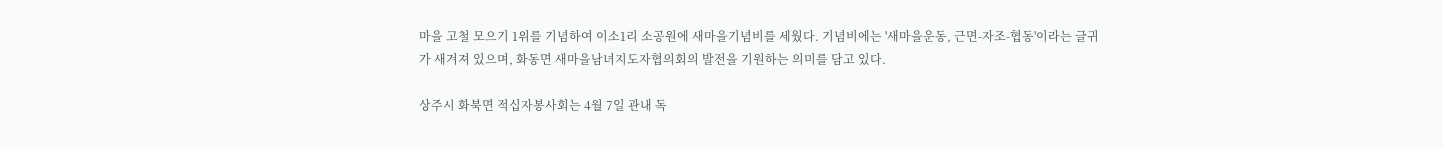마을 고철 모으기 1위를 기념하여 이소1리 소공원에 새마을기념비를 세웠다. 기념비에는 '새마을운동, 근면-자조-협동'이라는 글귀가 새겨져 있으며, 화동면 새마을남녀지도자협의회의 발전을 기원하는 의미를 담고 있다.

상주시 화북면 적십자봉사회는 4월 7일 관내 독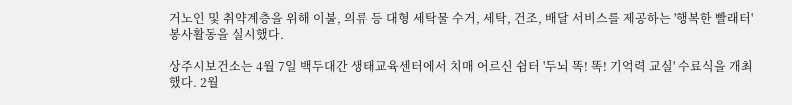거노인 및 취약계층을 위해 이불, 의류 등 대형 세탁물 수거, 세탁, 건조, 배달 서비스를 제공하는 '행복한 빨래터' 봉사활동을 실시했다.

상주시보건소는 4월 7일 백두대간 생태교육센터에서 치매 어르신 쉼터 '두뇌 똑! 똑! 기억력 교실' 수료식을 개최했다. 2월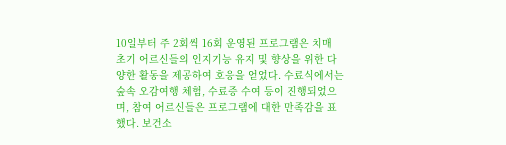10일부터 주 2회씩 16회 운영된 프로그램은 치매 초기 어르신들의 인지기능 유지 및 향상을 위한 다양한 활동을 제공하여 호응을 얻었다. 수료식에서는 숲속 오감여행 체험, 수료증 수여 등이 진행되었으며, 참여 어르신들은 프로그램에 대한 만족감을 표했다. 보건소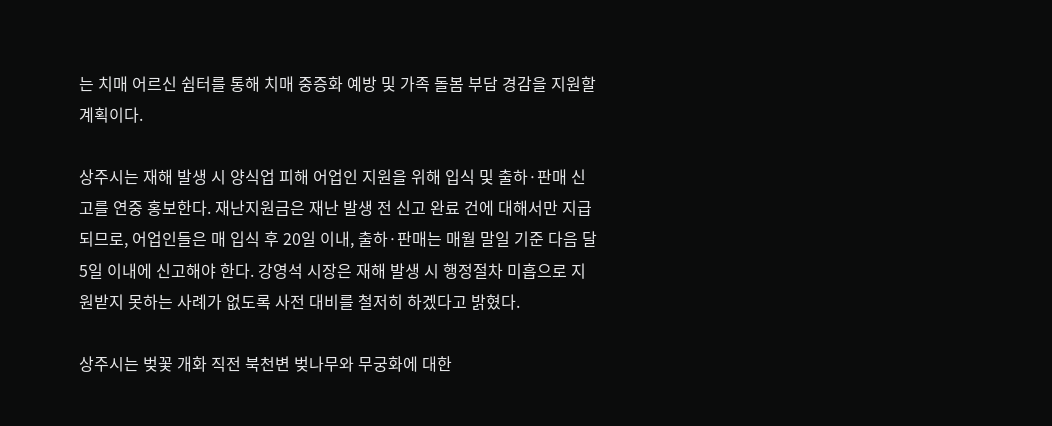는 치매 어르신 쉼터를 통해 치매 중증화 예방 및 가족 돌봄 부담 경감을 지원할 계획이다.

상주시는 재해 발생 시 양식업 피해 어업인 지원을 위해 입식 및 출하·판매 신고를 연중 홍보한다. 재난지원금은 재난 발생 전 신고 완료 건에 대해서만 지급되므로, 어업인들은 매 입식 후 20일 이내, 출하·판매는 매월 말일 기준 다음 달 5일 이내에 신고해야 한다. 강영석 시장은 재해 발생 시 행정절차 미흡으로 지원받지 못하는 사례가 없도록 사전 대비를 철저히 하겠다고 밝혔다.

상주시는 벚꽃 개화 직전 북천변 벚나무와 무궁화에 대한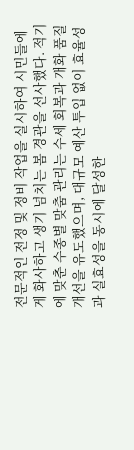전문적인 전정 및 정비 작업을 실시하여 시민들에게 화사하고 생기 넘치는 봄 경관을 선사했다. 적기에 맞춘 수종별 맞춤 관리는 수세 회복과 개화 품질 개선을 유도했으며, 대규모 예산 투입 없이 효율성과 실효성을 동시에 달성한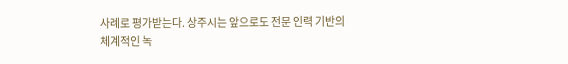사례로 평가받는다. 상주시는 앞으로도 전문 인력 기반의 체계적인 녹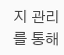지 관리를 통해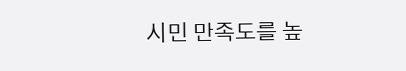시민 만족도를 높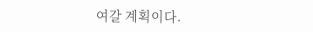여갈 계획이다.